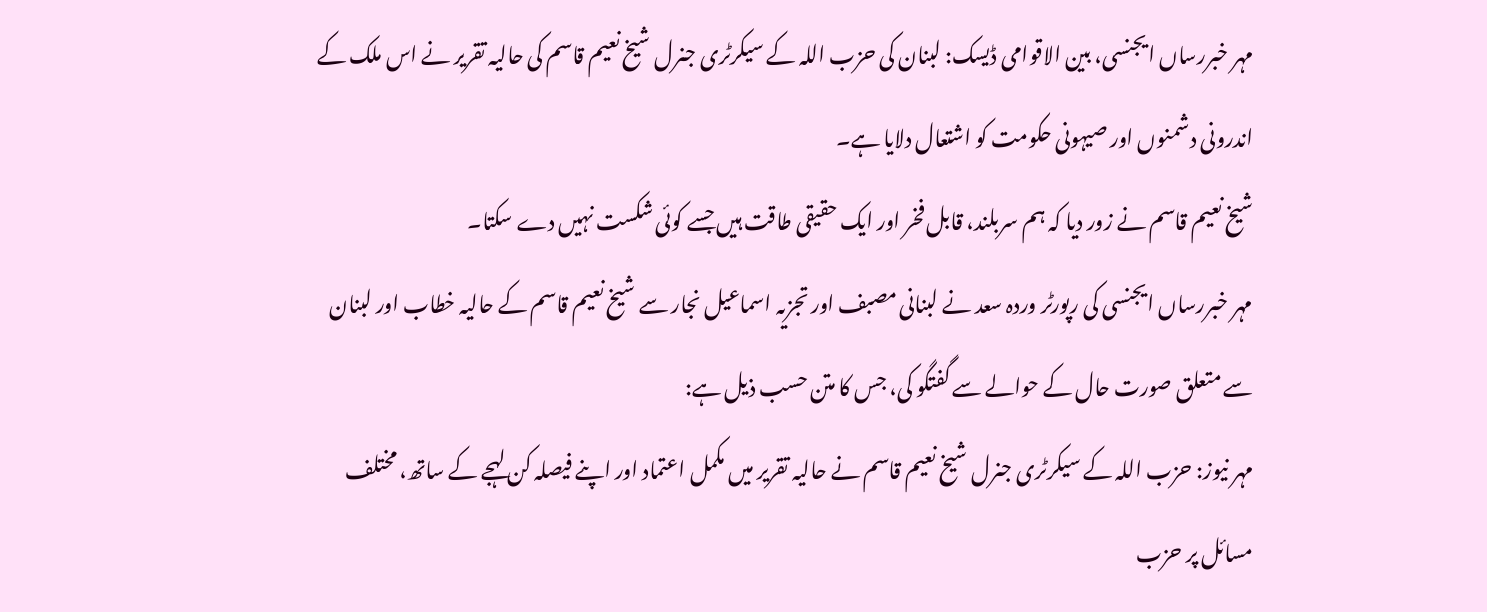مہر خبررساں ایجنسی، بین الاقوامی ڈیسک: لبنان کی حزب اللہ کے سیکرٹری جنرل شیخ نعیم قاسم کی حالیہ تقریر نے اس ملک کے اندرونی دشمنوں اور صیہونی حکومت کو اشتعال دلایا ہے۔
شیخ نعیم قاسم نے زور دیا کہ ہم سربلند، قابل فخر اور ایک حقیقی طاقت ہیں جسے کوئی شکست نہیں دے سکتا۔
مہر خبررساں ایجنسی کی رپورٹر وردہ سعد نے لبنانی مصبف اور تجزیہ اسماعیل نجار سے شیخ نعیم قاسم کے حالیہ خطاب اور لبنان سے متعلق صورت حال کے حوالے سے گفتگو کی، جس کا متن حسب ذیل ہے:
مہر نیوز: حزب اللہ کے سیکرٹری جنرل شیخ نعیم قاسم نے حالیہ تقریر میں مکمل اعتماد اور اپنے فیصلہ کن لہجے کے ساتھ، مختلف مسائل پر حزب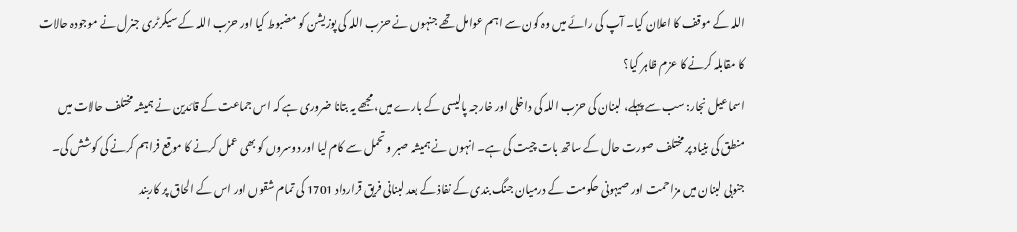اللہ کے موقف کا اعلان کیا۔ آپ کی رائے میں وہ کون سے اہم عوامل تھے جنہوں نے حزب اللہ کی پوزیشن کو مضبوط کیا اور حزب اللہ کے سیکرٹری جنرل نے موجودہ حالات کا مقابلہ کرنے کا عزم ظاہر کیا؟
اسماعیل نجار: سب سے پہلے، لبنان کی حزب اللہ کی داخلی اور خارجہ پالیسی کے بارے میں، مجھے یہ بتانا ضروری ہے کہ اس جماعت کے قائدین نے ہمیشہ مختلف حالات میں منطق کی بنیاد پر مختلف صورت حال کے ساتھ بات چیت کی ہے۔ انہوں نے ہمیشہ صبر و تحمل سے کام لیا اور دوسروں کو بھی عمل کرنے کا موقع فراہم کرنے کی کوشش کی۔ جنوبی لبنان میں مزاحمت اور صیہونی حکومت کے درمیان جنگ بندی کے نفاذ کے بعد لبنانی فریق قرارداد 1701 کی تمام شقوں اور اس کے الحاق پر کاربند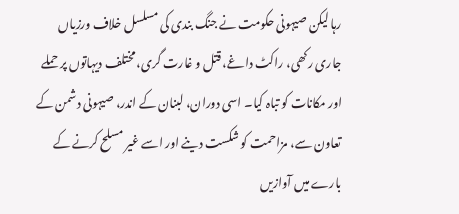رہا لیکن صیہونی حکومت نے جنگ بندی کی مسلسل خلاف ورزیاں جاری رکھی، راکٹ داغے، قتل و غارت گری، مختلف دیہاتوں پر حملے اور مکانات کو تباہ کیا۔ اسی دوران، لبنان کے اندر، صیہونی دشمن کے تعاون سے، مزاحمت کو شکست دینے اور اسے غیر مسلح کرنے کے بارے میں آوازیں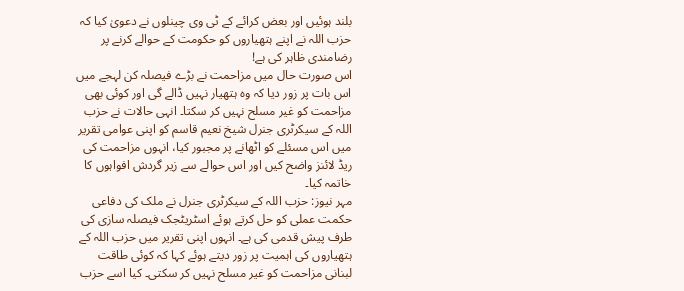بلند ہوئیں اور بعض کرائے کے ٹی وی چینلوں نے دعویٰ کیا کہ حزب اللہ نے اپنے ہتھیاروں کو حکومت کے حوالے کرنے پر رضامندی ظاہر کی ہے!
اس صورت حال میں مزاحمت نے بڑے فیصلہ کن لہجے میں اس بات پر زور دیا کہ وہ ہتھیار نہیں ڈالے گی اور کوئی بھی مزاحمت کو غیر مسلح نہیں کر سکتا۔ انہی حالات نے حزب اللہ کے سیکرٹری جنرل شیخ نعیم قاسم کو اپنی عوامی تقریر میں اس مسئلے کو اٹھانے پر مجبور کیا، انہوں مزاحمت کی ریڈ لائنز واضح کیں اور اس حوالے سے زیر گردش افواہوں کا خاتمہ کیا۔
مہر نیوز: حزب اللہ کے سیکرٹری جنرل نے ملک کی دفاعی حکمت عملی کو حل کرتے ہوئے اسٹریٹجک فیصلہ سازی کی طرف پیش قدمی کی ہے۔ انہوں اپنی تقریر میں حزب اللہ کے ہتھیاروں کی اہمیت پر زور دیتے ہوئے کہا کہ کوئی طاقت لبنانی مزاحمت کو غیر مسلح نہیں کر سکتی۔ کیا اسے حزب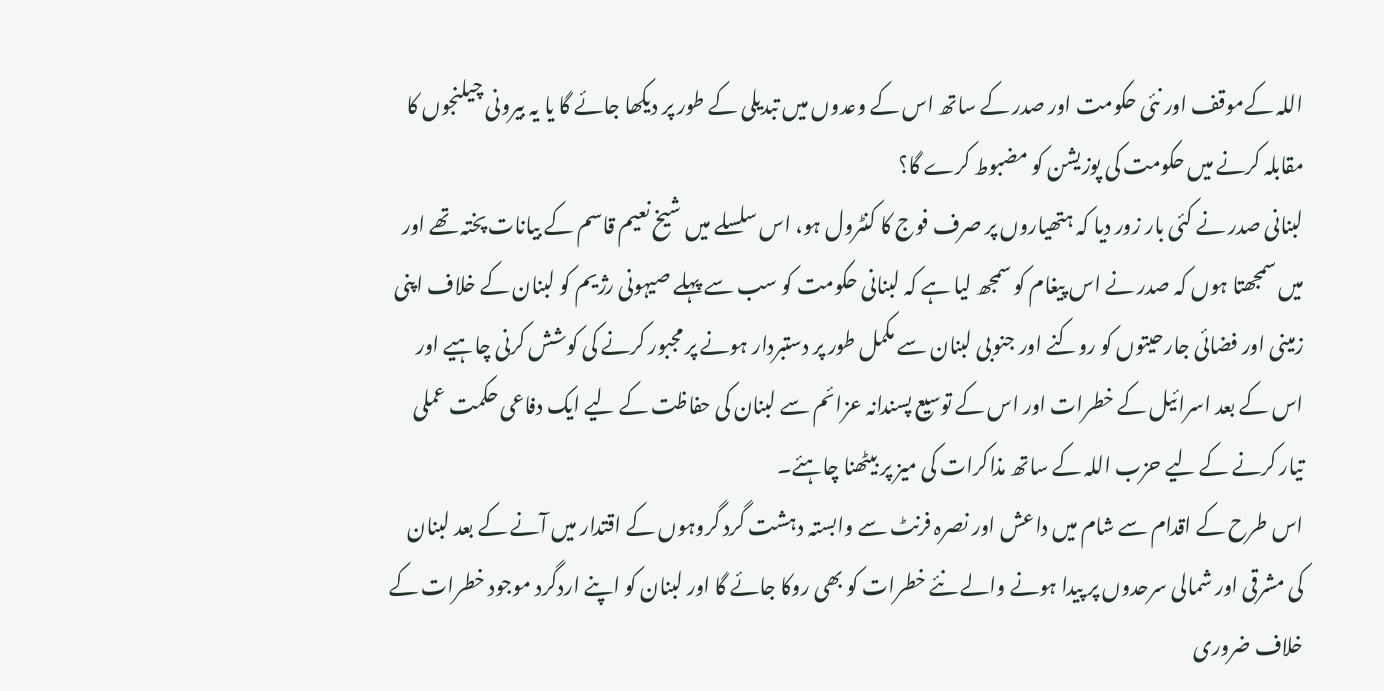اللہ کےموقف اور نئی حکومت اور صدر کے ساتھ اس کے وعدوں میں تبدیلی کے طور پر دیکھا جائے گا یا یہ بیرونی چیلنجوں کا مقابلہ کرنے میں حکومت کی پوزیشن کو مضبوط کرے گا؟
لبنانی صدر نے کئی بار زور دیا کہ ہتھیاروں پر صرف فوج کا کنٹرول ہو، اس سلسلے میں شیخ نعیم قاسم کے بیانات پختہ تھے اور میں سمجھتا ہوں کہ صدر نے اس پیغام کو سمجھ لیا ہے کہ لبنانی حکومت کو سب سے پہلے صیہونی رژیم کو لبنان کے خلاف اپنی زمینی اور فضائی جارحیتوں کو روکنے اور جنوبی لبنان سے مکمل طور پر دستبردار ہونے پر مجبور کرنے کی کوشش کرنی چاہیے اور اس کے بعد اسرائیل کے خطرات اور اس کے توسیع پسندانہ عزائم سے لبنان کی حفاظت کے لیے ایک دفاعی حکمت عملی تیار کرنے کے لیے حزب اللہ کے ساتھ مذاکرات کی میز پر بیٹھنا چاہئے۔
اس طرح کے اقدام سے شام میں داعش اور نصرہ فرنٹ سے وابستہ دہشت گرد گروہوں کے اقتدار میں آنے کے بعد لبنان کی مشرقی اور شمالی سرحدوں پر پیدا ہونے والے نئے خطرات کو بھی روکا جائے گا اور لبنان کو اپنے اردگرد موجود خطرات کے خلاف ضروری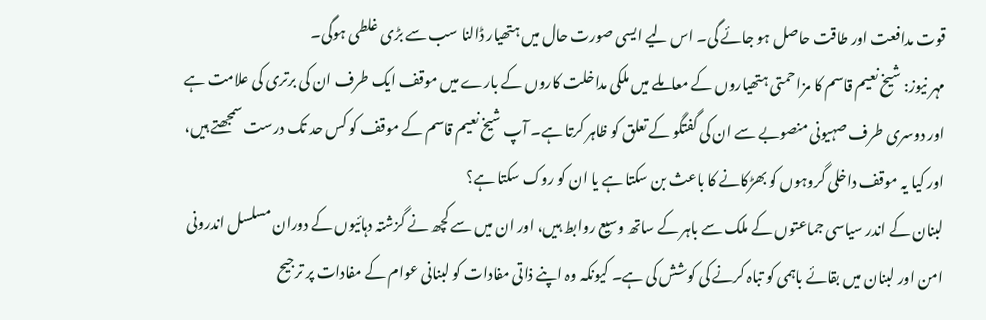قوت مدافعت اور طاقت حاصل ہو جائے گی۔ اس لیے ایسی صورت حال میں ہتھیار ڈالنا سب سے بڑی غلطی ہوگی۔
مہر نیوز: شیخ نعیم قاسم کا مزاحمتی ہتھیاروں کے معاملے میں ملکی مداخلت کاروں کے بارے میں موقف ایک طرف ان کی برتری کی علامت ہے اور دوسری طرف صہیونی منصوبے سے ان کی گفتگو کے تعلق کو ظاہر کرتا ہے۔ آپ شیخ نعیم قاسم کے موقف کو کس حد تک درست سمجھتے ہیں، اور کیا یہ موقف داخلی گروہوں کو بھڑکانے کا باعث بن سکتا ہے یا ان کو روک سکتا ہے؟
لبنان کے اندر سیاسی جماعتوں کے ملک سے باہر کے ساتھ وسیع روابط ہیں، اور ان میں سے کچھ نے گزشتہ دہائیوں کے دوران مسلسل اندرونی امن اور لبنان میں بقائے باہمی کو تباہ کرنے کی کوشش کی ہے۔ کیونکہ وہ اپنے ذاتی مفادات کو لبنانی عوام کے مفادات پر ترجیح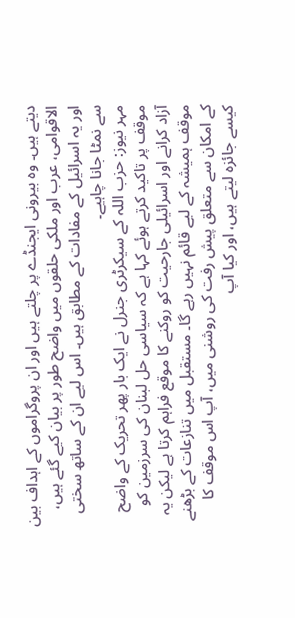دیتے ہیں۔ وہ بیرونی ایجنڈے پر چلتے ہیں اور ان پروگراموں کے اہداف بین الاقوامی، عرب اور ملکی حلقوں میں واضح طور پر بیان کیے گئے ہیں، اور یہ اسرائیل کے مفادات کے مطابق ہیں۔ اس لیے ان کے ساتھ سختی سے نمٹا جانا چاہیے۔
مہر نیوز: حزب اللہ کے سیکرٹری جنرل نے ایک بار پھر تحریک کے واضح موقف پر تاکید کرتے ہوئے کہا ہے کہ سیاسی حل لبنان کی سرزمین کو آزاد کرانے اور اسرائیلی جارحیت کو روکنے کا موقع فراہم کرتا ہے لیکن یہ موقف ہمیشہ کے لیے قائم نہیں رہے گا۔ مستقبل میں تنازعات کے بڑھنے کے امکان سے متعلق پیش رفت کی روشنی میں، آپ اس موقف کا کیسے جائزہ لیتے ہیں، اور کیا آپ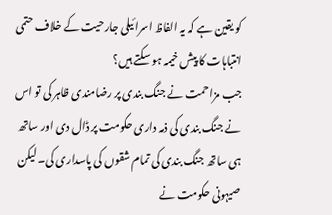کو یقین ہے کہ یہ الفاظ اسرائیلی جارحیت کے خلاف حتمی انتباہات کا پیش خیمہ ہو سکتے ہیں؟
جب مزاحمت نے جنگ بندی پر رضامندی ظاہر کی تو اس نے جنگ بندی کی ذمہ داری حکومت پر ڈال دی اور ساتھ ہی ساتھ جنگ بندی کی تمام شقوں کی پاسداری کی۔ لیکن صیہونی حکومت نے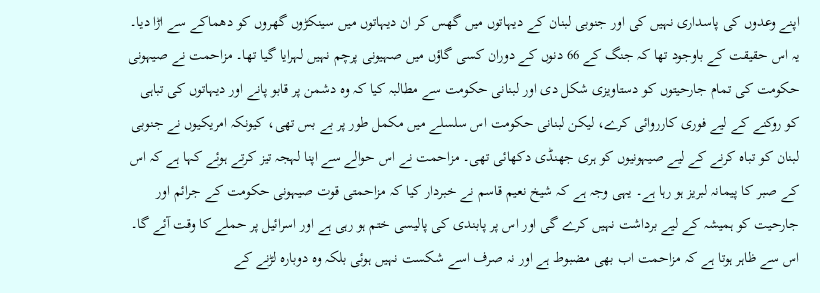اپنے وعدوں کی پاسداری نہیں کی اور جنوبی لبنان کے دیہاتوں میں گھس کر ان دیہاتوں میں سینکڑوں گھروں کو دھماکے سے اڑا دیا۔ یہ اس حقیقت کے باوجود تھا کہ جنگ کے 66 دنوں کے دوران کسی گاؤں میں صہیونی پرچم نہیں لہرایا گیا تھا۔ مزاحمت نے صیہونی حکومت کی تمام جارحیتوں کو دستاویزی شکل دی اور لبنانی حکومت سے مطالبہ کیا کہ وہ دشمن پر قابو پانے اور دیہاتوں کی تباہی کو روکنے کے لیے فوری کارروائی کرے، لیکن لبنانی حکومت اس سلسلے میں مکمل طور پر بے بس تھی، کیونکہ امریکیوں نے جنوبی لبنان کو تباہ کرنے کے لیے صیہونیوں کو ہری جھنڈی دکھائی تھی۔ مزاحمت نے اس حوالے سے اپنا لہجہ تیز کرتے ہوئے کہا ہے کہ اس کے صبر کا پیمانہ لبریز ہو رہا ہے۔ یہی وجہ ہے کہ شیخ نعیم قاسم نے خبردار کیا کہ مزاحمتی قوت صیہونی حکومت کے جرائم اور جارحیت کو ہمیشہ کے لیے برداشت نہیں کرے گی اور اس پر پابندی کی پالیسی ختم ہو رہی ہے اور اسرائیل پر حملے کا وقت آئے گا۔ اس سے ظاہر ہوتا ہے کہ مزاحمت اب بھی مضبوط ہے اور نہ صرف اسے شکست نہیں ہوئی بلکہ وہ دوبارہ لڑنے کے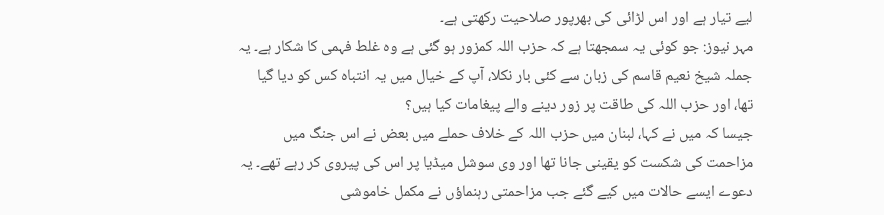لیے تیار ہے اور اس لڑائی کی بھرپور صلاحیت رکھتی ہے۔
مہر نیوز: جو کوئی یہ سمجھتا ہے کہ حزب اللہ کمزور ہو گئی ہے وہ غلط فہمی کا شکار ہے۔ یہ جملہ شیخ نعیم قاسم کی زبان سے کئی بار نکلا، آپ کے خیال میں یہ انتباہ کس کو دیا گیا تھا، اور حزب اللہ کی طاقت پر زور دینے والے پیغامات کیا ہیں؟
جیسا کہ میں نے کہا، لبنان میں حزب اللہ کے خلاف حملے میں بعض نے اس جنگ میں مزاحمت کی شکست کو یقینی جانا تھا اور وی سوشل میڈیا پر اس کی پیروی کر رہے تھے۔ یہ دعوے ایسے حالات میں کیے گئے جب مزاحمتی رہنماؤں نے مکمل خاموشی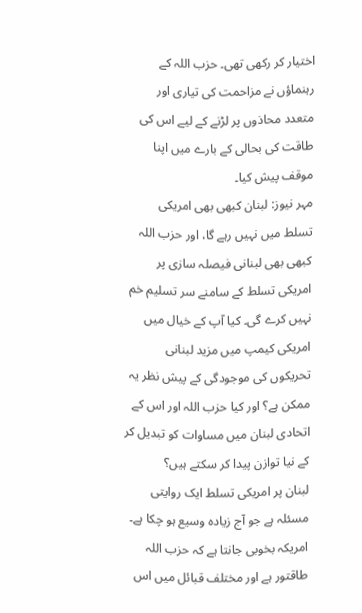اختیار کر رکھی تھی۔ حزب اللہ کے رہنماؤں نے مزاحمت کی تیاری اور متعدد محاذوں پر لڑنے کے لیے اس کی طاقت کی بحالی کے بارے میں اپنا موقف پیش کیا۔
مہر نیوز: لبنان کبھی بھی امریکی تسلط میں نہیں رہے گا، اور حزب اللہ کبھی بھی لبنانی فیصلہ سازی پر امریکی تسلط کے سامنے سر تسلیم خم نہیں کرے گی۔ کیا آپ کے خیال میں امریکی کیمپ میں مزید لبنانی تحریکوں کی موجودگی کے پیش نظر یہ ممکن ہے؟ اور کیا حزب اللہ اور اس کے اتحادی لبنان میں مساوات کو تبدیل کر کے نیا توازن پیدا کر سکتے ہیں؟
لبنان پر امریکی تسلط ایک روایتی مسئلہ ہے جو آج زیادہ وسیع ہو چکا ہے۔ امریکہ بخوبی جانتا ہے کہ حزب اللہ طاقتور ہے اور مختلف قبائل میں اس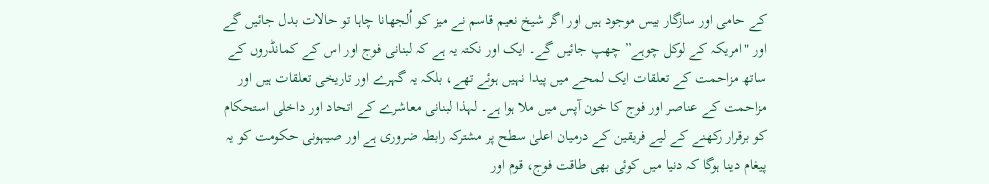کے حامی اور سازگار بیس موجود ہیں اور اگر شیخ نعیم قاسم نے میز کو اُلجھانا چاہا تو حالات بدل جائیں گے اور "امریکہ کے لوکل چوہے” چھپ جائیں گے۔ ایک اور نکتہ یہ ہے کہ لبنانی فوج اور اس کے کمانڈروں کے ساتھ مزاحمت کے تعلقات ایک لمحے میں پیدا نہیں ہوئے تھے، بلکہ یہ گہرے اور تاریخی تعلقات ہیں اور مزاحمت کے عناصر اور فوج کا خون آپس میں ملا ہوا ہے۔ لہذا لبنانی معاشرے کے اتحاد اور داخلی استحکام کو برقرار رکھنے کے لیے فریقین کے درمیان اعلیٰ سطح پر مشترکہ رابطہ ضروری ہے اور صیہونی حکومت کو یہ پیغام دینا ہوگا کہ دنیا میں کوئی بھی طاقت فوج، قوم اور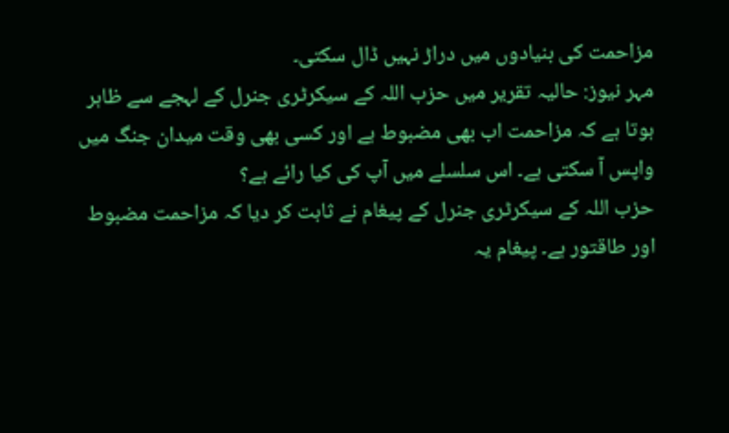مزاحمت کی بنیادوں میں دراڑ نہیں ڈال سکتی۔
مہر نیوز: حالیہ تقریر میں حزب اللہ کے سیکرٹری جنرل کے لہجے سے ظاہر ہوتا ہے کہ مزاحمت اب بھی مضبوط ہے اور کسی بھی وقت میدان جنگ میں واپس آ سکتی ہے۔ اس سلسلے میں آپ کی کیا رائے ہے؟
حزب اللہ کے سیکرٹری جنرل کے پیغام نے ثابت کر دیا کہ مزاحمت مضبوط اور طاقتور ہے۔ پیغام یہ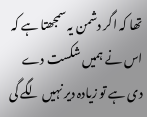تھا کہ اگر دشمن یہ سمجھتا ہے کہ اس نے ہمیں شکست دے دی ہے تو زیادہ دیر نہیں لگے گی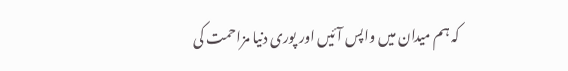کہ ہم میدان میں واپس آئیں اور پوری دنیا مزاحمت کی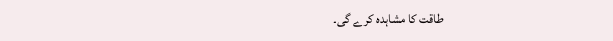طاقت کا مشاہدہ کرے گی۔